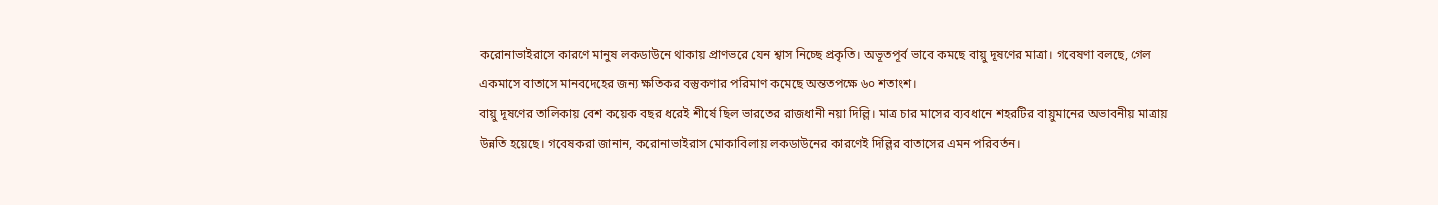করোনাভাইরাসে কারণে মানুষ লকডাউনে থাকায় প্রাণভরে যেন শ্বাস নিচ্ছে প্রকৃতি। অভূতপূর্ব ভাবে কমছে বায়ু দূষণের মাত্রা। গবেষণা বলছে, গেল একমাসে বাতাসে মানবদেহের জন্য ক্ষতিকর বস্তুকণার পরিমাণ কমেছে অন্ততপক্ষে ৬০ শতাংশ।
বায়ু দূষণের তালিকায় বেশ কয়েক বছর ধরেই শীর্ষে ছিল ভারতের রাজধানী নয়া দিল্লি। মাত্র চার মাসের ব্যবধানে শহরটির বায়ুমানের অভাবনীয় মাত্রায় উন্নতি হয়েছে। গবেষকরা জানান, করোনাভাইরাস মোকাবিলায় লকডাউনের কারণেই দিল্লির বাতাসের এমন পরিবর্তন।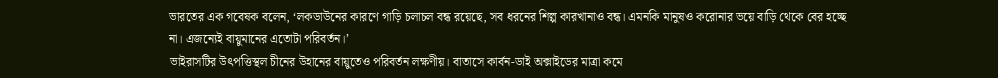ভারতের এক গবেষক বলেন, ‘লকডাউনের কারণে গাড়ি চলাচল বন্ধ রয়েছে, সব ধরনের শিল্প কারখানাও বন্ধ। এমনকি মানুষও করোনার ভয়ে বাড়ি থেকে বের হচ্ছে না। এজন্যেই বায়ুমানের এতোটা পরিবর্তন।’
ভাইরাসটির উৎপত্তিস্থল চীনের উহানের বায়ুতেও পরিবর্তন লক্ষণীয়। বাতাসে কার্বন-ডাই অক্সাইডের মাত্রা কমে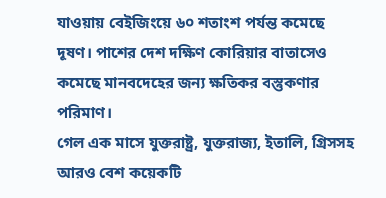যাওয়ায় বেইজিংয়ে ৬০ শতাংশ পর্যন্ত কমেছে দূষণ। পাশের দেশ দক্ষিণ কোরিয়ার বাতাসেও কমেছে মানবদেহের জন্য ক্ষতিকর বস্তুকণার পরিমাণ।
গেল এক মাসে যুক্তরাষ্ট্র, যুক্তরাজ্য, ইতালি, গ্রিসসহ আরও বেশ কয়েকটি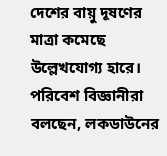দেশের বায়ু দূষণের মাত্রা কমেছে উল্লেখযোগ্য হারে। পরিবেশ বিজ্ঞানীরা বলছেন, লকডাউনের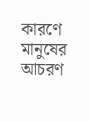কারণে মানুষের আচরণ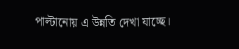পাল্টানোয় এ উন্নতি দেখা যাচ্ছে।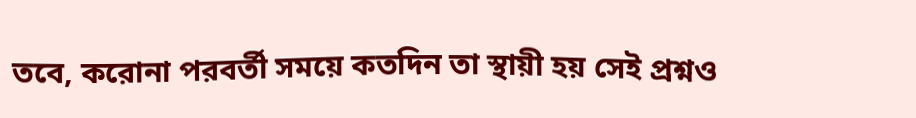তবে, করোনা পরবর্তী সময়ে কতদিন তা স্থায়ী হয় সেই প্রশ্নও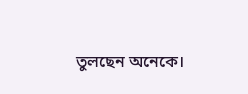তুলছেন অনেকে।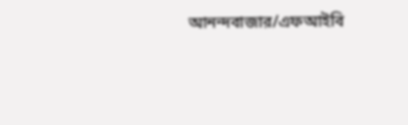আনন্দবাজার/এফআইবি